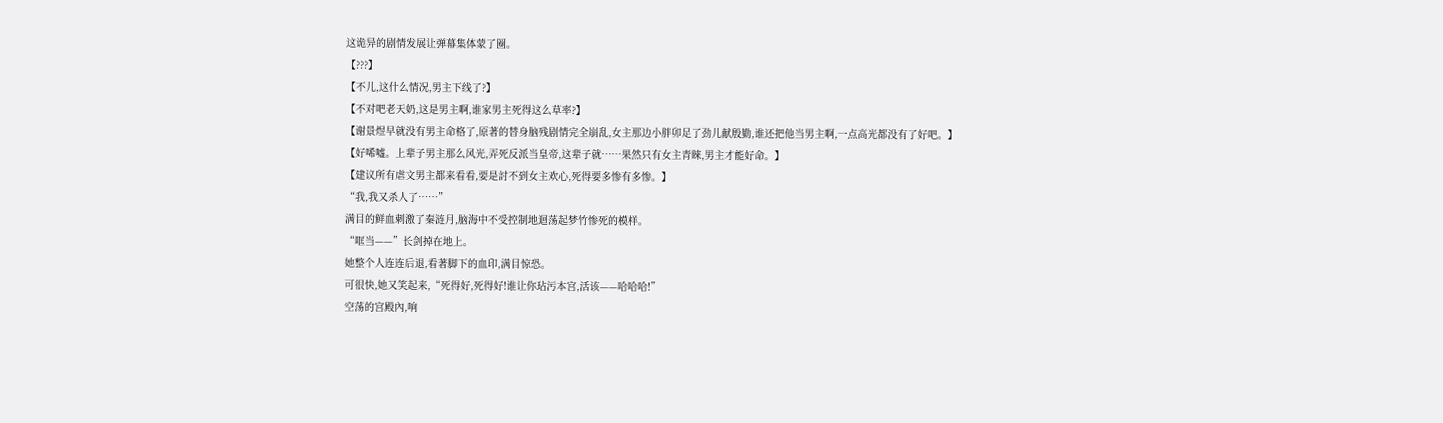这诡异的剧情发展让弹幕集体蒙了圈。
【???】
【不儿,这什么情况,男主下线了?】
【不对吧老天奶,这是男主啊,谁家男主死得这么草率?】
【谢景煜早就没有男主命格了,原著的替身脑残剧情完全崩乱,女主那边小胖卯足了劲儿献殷勤,谁还把他当男主啊,一点高光都没有了好吧。】
【好唏嘘。上辈子男主那么风光,弄死反派当皇帝,这辈子就……果然只有女主青睞,男主才能好命。】
【建议所有虐文男主都来看看,要是討不到女主欢心,死得要多惨有多惨。】
“我,我又杀人了……”
满目的鲜血刺激了秦涟月,脑海中不受控制地迴荡起梦竹惨死的模样。
“哐当——”长剑掉在地上。
她整个人连连后退,看著脚下的血印,满目惊恐。
可很快,她又笑起来,“死得好,死得好!谁让你玷污本宫,活该——哈哈哈!”
空荡的宫殿內,响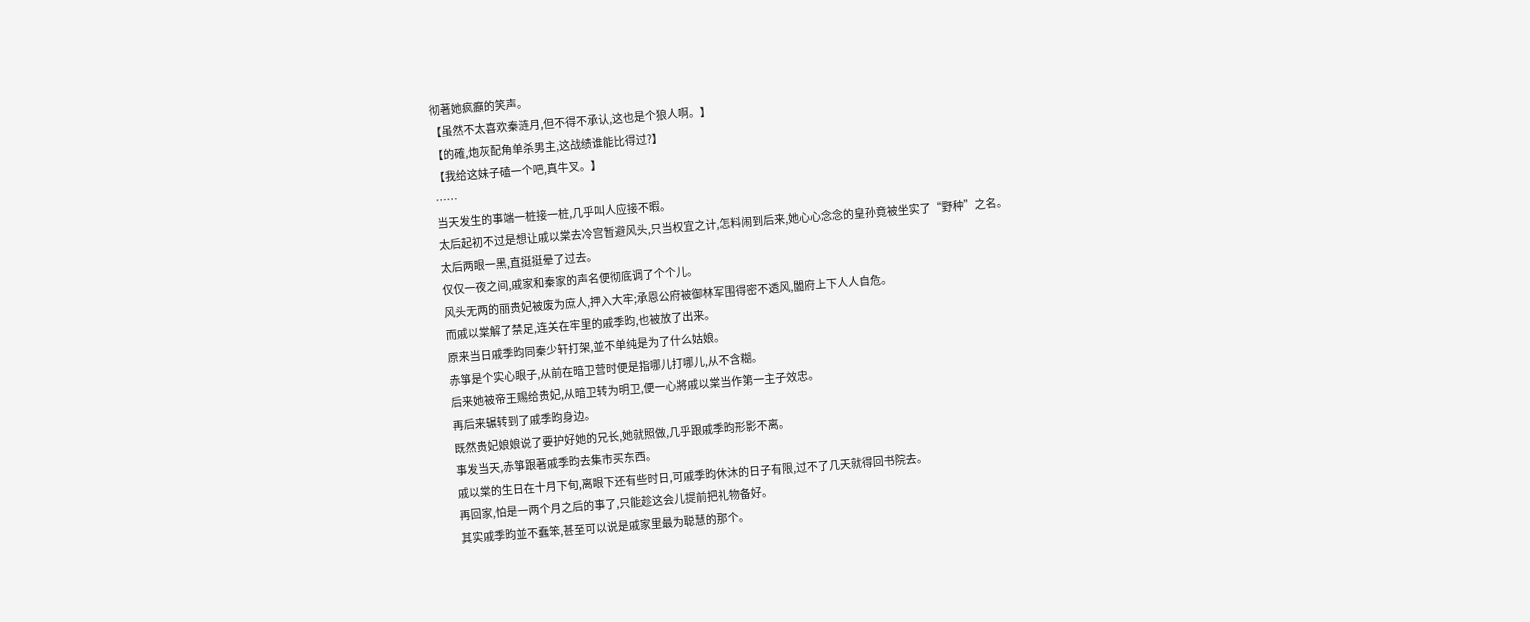彻著她疯癲的笑声。
【虽然不太喜欢秦涟月,但不得不承认,这也是个狼人啊。】
【的確,炮灰配角单杀男主,这战绩谁能比得过?】
【我给这妹子磕一个吧,真牛叉。】
……
当天发生的事端一桩接一桩,几乎叫人应接不暇。
太后起初不过是想让戚以棠去冷宫暂避风头,只当权宜之计,怎料闹到后来,她心心念念的皇孙竟被坐实了“野种”之名。
太后两眼一黑,直挺挺晕了过去。
仅仅一夜之间,戚家和秦家的声名便彻底调了个个儿。
风头无两的丽贵妃被废为庶人,押入大牢;承恩公府被御林军围得密不透风,闔府上下人人自危。
而戚以棠解了禁足,连关在牢里的戚季昀,也被放了出来。
原来当日戚季昀同秦少轩打架,並不单纯是为了什么姑娘。
赤箏是个实心眼子,从前在暗卫营时便是指哪儿打哪儿,从不含糊。
后来她被帝王赐给贵妃,从暗卫转为明卫,便一心將戚以棠当作第一主子效忠。
再后来辗转到了戚季昀身边。
既然贵妃娘娘说了要护好她的兄长,她就照做,几乎跟戚季昀形影不离。
事发当天,赤箏跟著戚季昀去集市买东西。
戚以棠的生日在十月下旬,离眼下还有些时日,可戚季昀休沐的日子有限,过不了几天就得回书院去。
再回家,怕是一两个月之后的事了,只能趁这会儿提前把礼物备好。
其实戚季昀並不蠢笨,甚至可以说是戚家里最为聪慧的那个。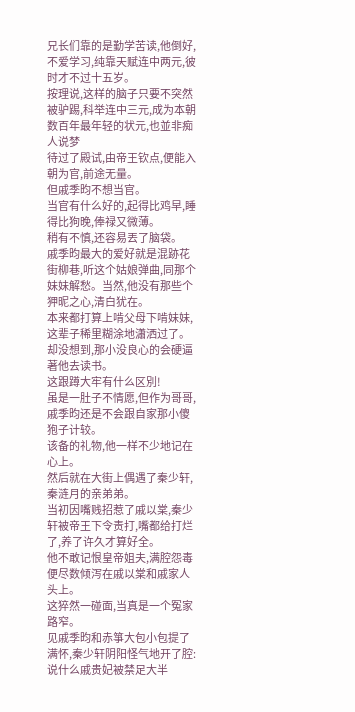兄长们靠的是勤学苦读,他倒好,不爱学习,纯靠天赋连中两元,彼时才不过十五岁。
按理说,这样的脑子只要不突然被驴踢,科举连中三元,成为本朝数百年最年轻的状元,也並非痴人说梦
待过了殿试,由帝王钦点,便能入朝为官,前途无量。
但戚季昀不想当官。
当官有什么好的,起得比鸡早,睡得比狗晚,俸禄又微薄。
稍有不慎,还容易丟了脑袋。
戚季昀最大的爱好就是混跡花街柳巷,听这个姑娘弹曲,同那个妹妹解愁。当然,他没有那些个狎昵之心,清白犹在。
本来都打算上啃父母下啃妹妹,这辈子稀里糊涂地瀟洒过了。
却没想到,那小没良心的会硬逼著他去读书。
这跟蹲大牢有什么区別!
虽是一肚子不情愿,但作为哥哥,戚季昀还是不会跟自家那小傻狍子计较。
该备的礼物,他一样不少地记在心上。
然后就在大街上偶遇了秦少轩,秦涟月的亲弟弟。
当初因嘴贱招惹了戚以棠,秦少轩被帝王下令责打,嘴都给打烂了,养了许久才算好全。
他不敢记恨皇帝姐夫,满腔怨毒便尽数倾泻在戚以棠和戚家人头上。
这猝然一碰面,当真是一个冤家路窄。
见戚季昀和赤箏大包小包提了满怀,秦少轩阴阳怪气地开了腔:说什么戚贵妃被禁足大半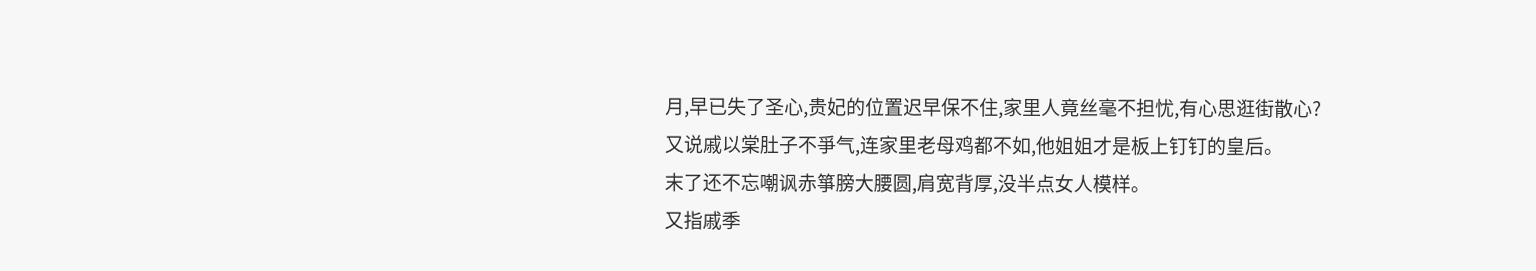月,早已失了圣心,贵妃的位置迟早保不住,家里人竟丝毫不担忧,有心思逛街散心?
又说戚以棠肚子不爭气,连家里老母鸡都不如,他姐姐才是板上钉钉的皇后。
末了还不忘嘲讽赤箏膀大腰圆,肩宽背厚,没半点女人模样。
又指戚季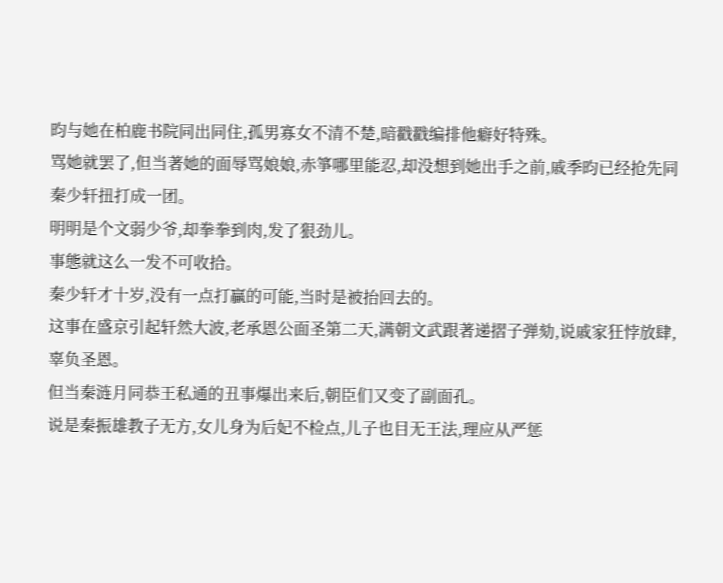昀与她在柏鹿书院同出同住,孤男寡女不清不楚,暗戳戳编排他癖好特殊。
骂她就罢了,但当著她的面辱骂娘娘,赤箏哪里能忍,却没想到她出手之前,戚季昀已经抢先同秦少轩扭打成一团。
明明是个文弱少爷,却拳拳到肉,发了狠劲儿。
事態就这么一发不可收拾。
秦少轩才十岁,没有一点打贏的可能,当时是被抬回去的。
这事在盛京引起轩然大波,老承恩公面圣第二天,满朝文武跟著递摺子弹劾,说戚家狂悖放肆,辜负圣恩。
但当秦涟月同恭王私通的丑事爆出来后,朝臣们又变了副面孔。
说是秦振雄教子无方,女儿身为后妃不检点,儿子也目无王法,理应从严惩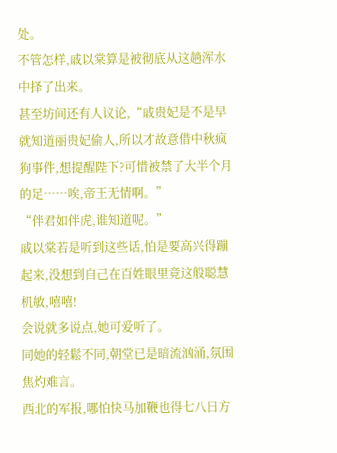处。
不管怎样,戚以棠算是被彻底从这趟浑水中择了出来。
甚至坊间还有人议论,“戚贵妃是不是早就知道丽贵妃偷人,所以才故意借中秋疯狗事件,想提醒陛下?可惜被禁了大半个月的足……唉,帝王无情啊。”
“伴君如伴虎,谁知道呢。”
戚以棠若是听到这些话,怕是要高兴得蹦起来,没想到自己在百姓眼里竟这般聪慧机敏,嘻嘻!
会说就多说点,她可爱听了。
同她的轻鬆不同,朝堂已是暗流汹涌,氛围焦灼难言。
西北的军报,哪怕快马加鞭也得七八日方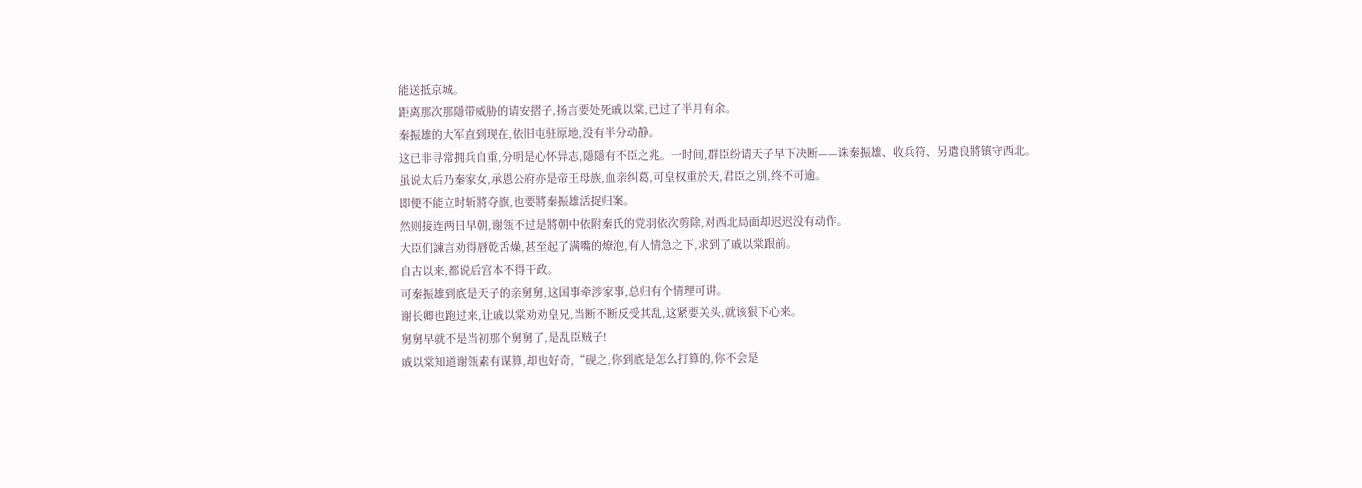能送抵京城。
距离那次那隱带威胁的请安摺子,扬言要处死戚以棠,已过了半月有余。
秦振雄的大军直到现在,依旧屯驻原地,没有半分动静。
这已非寻常拥兵自重,分明是心怀异志,隱隱有不臣之兆。一时间,群臣纷请天子早下决断——诛秦振雄、收兵符、另遣良將镇守西北。
虽说太后乃秦家女,承恩公府亦是帝王母族,血亲纠葛,可皇权重於天,君臣之別,终不可逾。
即便不能立时斩將夺旗,也要將秦振雄活捉归案。
然则接连两日早朝,谢瓴不过是將朝中依附秦氏的党羽依次剪除,对西北局面却迟迟没有动作。
大臣们諫言劝得唇乾舌燥,甚至起了满嘴的燎泡,有人情急之下,求到了戚以棠跟前。
自古以来,都说后宫本不得干政。
可秦振雄到底是天子的亲舅舅,这国事牵涉家事,总归有个情理可讲。
谢长卿也跑过来,让戚以棠劝劝皇兄,当断不断反受其乱,这紧要关头,就该狠下心来。
舅舅早就不是当初那个舅舅了,是乱臣贼子!
戚以棠知道谢瓴素有谋算,却也好奇,“砚之,你到底是怎么打算的,你不会是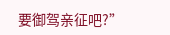要御驾亲征吧?”